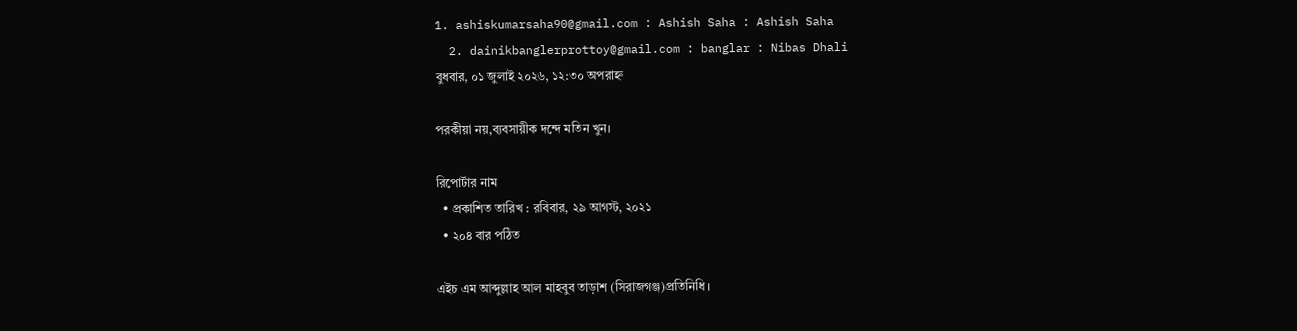1. ashiskumarsaha90@gmail.com : Ashish Saha : Ashish Saha
  2. dainikbanglerprottoy@gmail.com : banglar : Nibas Dhali
বুধবার, ০১ জুলাই ২০২৬, ১২:৩০ অপরাহ্ন

পরকীয়া নয়,ব্যবসায়ীক দন্দে মতিন খুন।

রিপোর্টার নাম
  • প্রকাশিত তারিখ : রবিবার, ২৯ আগস্ট, ২০২১
  • ২০৪ বার পঠিত

এইচ এম আব্দুল্লাহ আল মাহবুব তাড়াশ (সিরাজগঞ্জ)প্রতিনিধি ।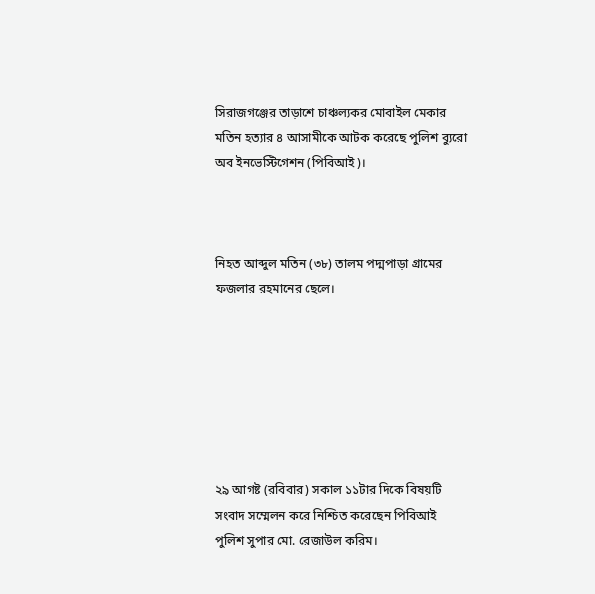সিরাজগঞ্জের তাড়াশে চাঞ্চল্যকর মোবাইল মেকার মতিন হত্যার ৪ আসামীকে আটক করেছে পুলিশ ব্যুরো অব ইনভেস্টিগেশন (পিবিআই)।



নিহত আব্দুল মতিন (৩৮) তালম পদ্মপাড়া গ্রামের ফজলার রহমানের ছেলে।







২৯ আগষ্ট (রবিবার) সকাল ১১টার দিকে বিষয়টি সংবাদ সম্মেলন করে নিশ্চিত করেছেন পিবিআই পুলিশ সুপার মো. রেজাউল করিম।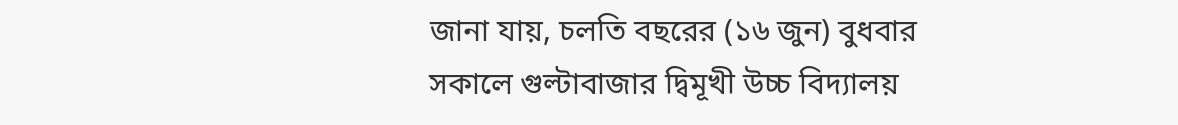জানা যায়, চলতি বছরের (১৬ জুন) বুধবার সকালে গুল্টাবাজার দ্বিমূখী উচ্চ বিদ্যালয়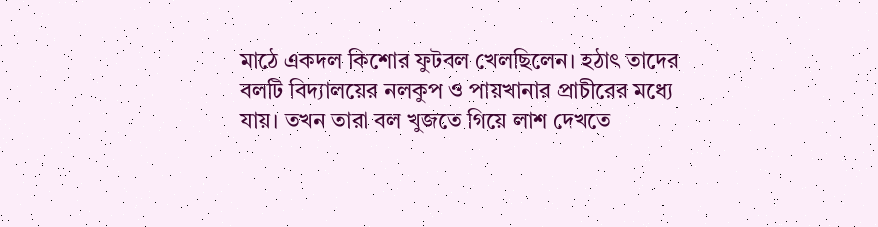মাঠে একদল কিশোর ফুটবল খেলছিলেন। হঠাৎ তাদের বলটি বিদ্যালয়ের নলকুপ ও পায়খানার প্রাচীরের মধ্যে যায়। তখন তারা বল খুজতে গিয়ে লাশ দেখতে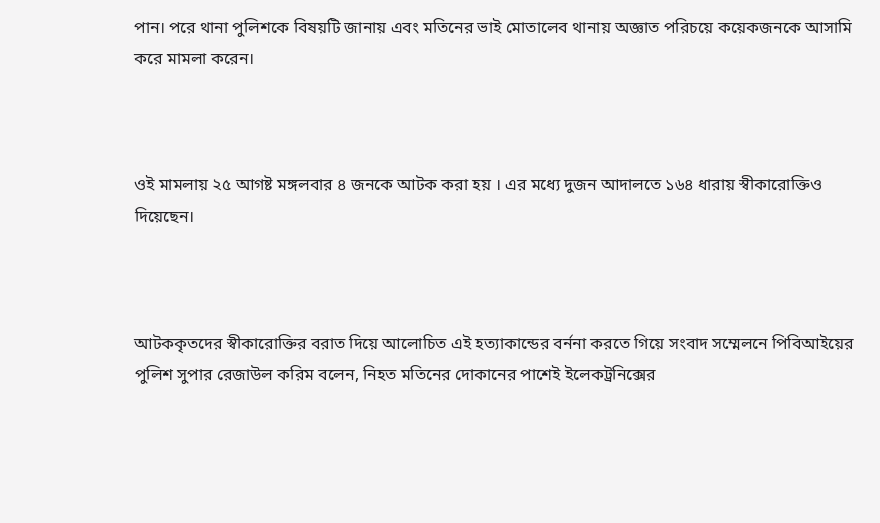পান। পরে থানা পুলিশকে বিষয়টি জানায় এবং মতিনের ভাই মোতালেব থানায় অজ্ঞাত পরিচয়ে কয়েকজনকে আসামি করে মামলা করেন।



ওই মামলায় ২৫ আগষ্ট মঙ্গলবার ৪ জনকে আটক করা হয় । এর মধ্যে দুজন আদালতে ১৬৪ ধারায় স্বীকারোক্তিও দিয়েছেন।



আটককৃতদের স্বীকারোক্তির বরাত দিয়ে আলোচিত এই হত্যাকান্ডের বর্ননা করতে গিয়ে সংবাদ সম্মেলনে পিবিআইয়ের পুলিশ সুপার রেজাউল করিম বলেন, নিহত মতিনের দোকানের পাশেই ইলেকট্রনিক্সের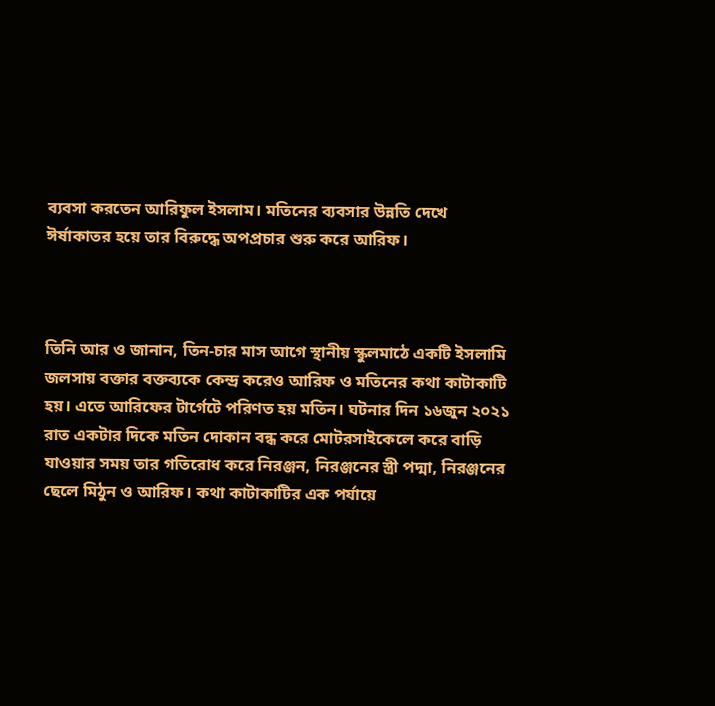ব্যবসা করতেন আরিফুল ইসলাম। মতিনের ব্যবসার উন্নতি দেখে ঈর্ষাকাতর হয়ে তার বিরুদ্ধে অপপ্রচার শুরু করে আরিফ।



তিনি আর ও জানান, তিন-চার মাস আগে স্থানীয় স্কুলমাঠে একটি ইসলামি জলসায় বক্তার বক্তব্যকে কেন্দ্র করেও আরিফ ও মতিনের কথা কাটাকাটি হয়। এতে আরিফের টার্গেটে পরিণত হয় মতিন। ঘটনার দিন ১৬জুন ২০২১ রাত একটার দিকে মতিন দোকান বন্ধ করে মোটরসাইকেলে করে বাড়ি যাওয়ার সময় তার গতিরোধ করে নিরঞ্জন, নিরঞ্জনের স্ত্রী পদ্মা, নিরঞ্জনের ছেলে মিঠুন ও আরিফ। কথা কাটাকাটির এক পর্যায়ে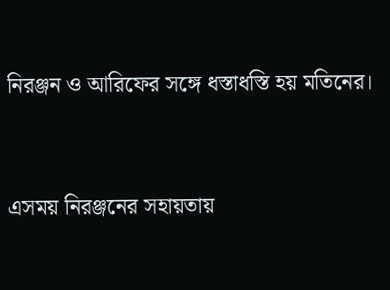নিরঞ্জন ও আরিফের সঙ্গে ধস্তাধস্তি হয় মতিনের।



এসময় নিরঞ্জনের সহায়তায়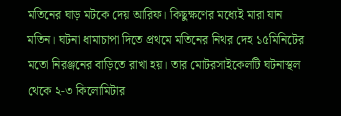মতিনের ঘাড় মটকে দেয় আরিফ। কিছুক্ষণের মধ্যেই মারা যান মতিন। ঘটনা ধামাচাপা দিতে প্রথমে মতিনের নিথর দেহ ১৫মিনিটের মতো নিরঞ্জনের বাড়িতে রাখা হয়। তার মোটরসাইকেলটি ঘটনাস্থল থেকে ২-৩ কিলোমিটার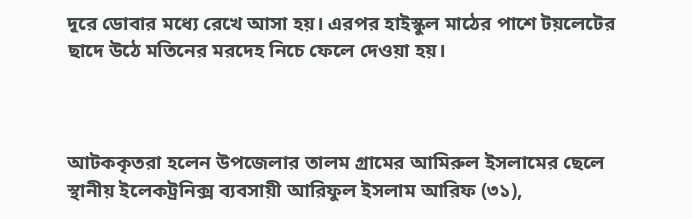দূরে ডোবার মধ্যে রেখে আসা হয়। এরপর হাইস্কুল মাঠের পাশে টয়লেটের ছাদে উঠে মতিনের মরদেহ নিচে ফেলে দেওয়া হয়।



আটককৃতরা হলেন উপজেলার তালম গ্রামের আমিরুল ইসলামের ছেলে স্থানীয় ইলেকট্রনিক্স ব্যবসায়ী আরিফুল ইসলাম আরিফ (৩১),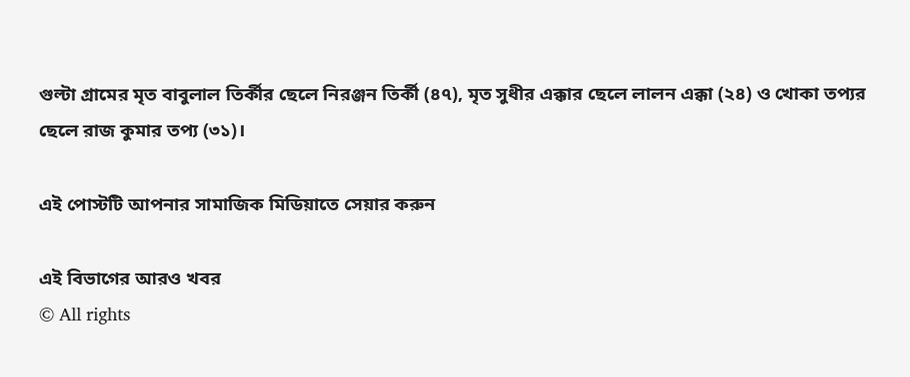গুল্টা গ্রামের মৃত বাবুলাল তির্কীর ছেলে নিরঞ্জন তির্কী (৪৭), মৃত সুধীর এক্কার ছেলে লালন এক্কা (২৪) ও খোকা তপ্যর ছেলে রাজ কুমার তপ্য (৩১)।

এই পোস্টটি আপনার সামাজিক মিডিয়াতে সেয়ার করুন

এই বিভাগের আরও খবর
© All rights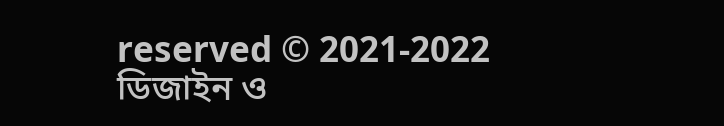reserved © 2021-2022
ডিজাইন ও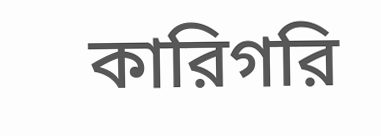কারিগরি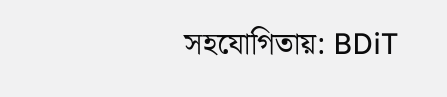সহযোগিতায়: BDiT